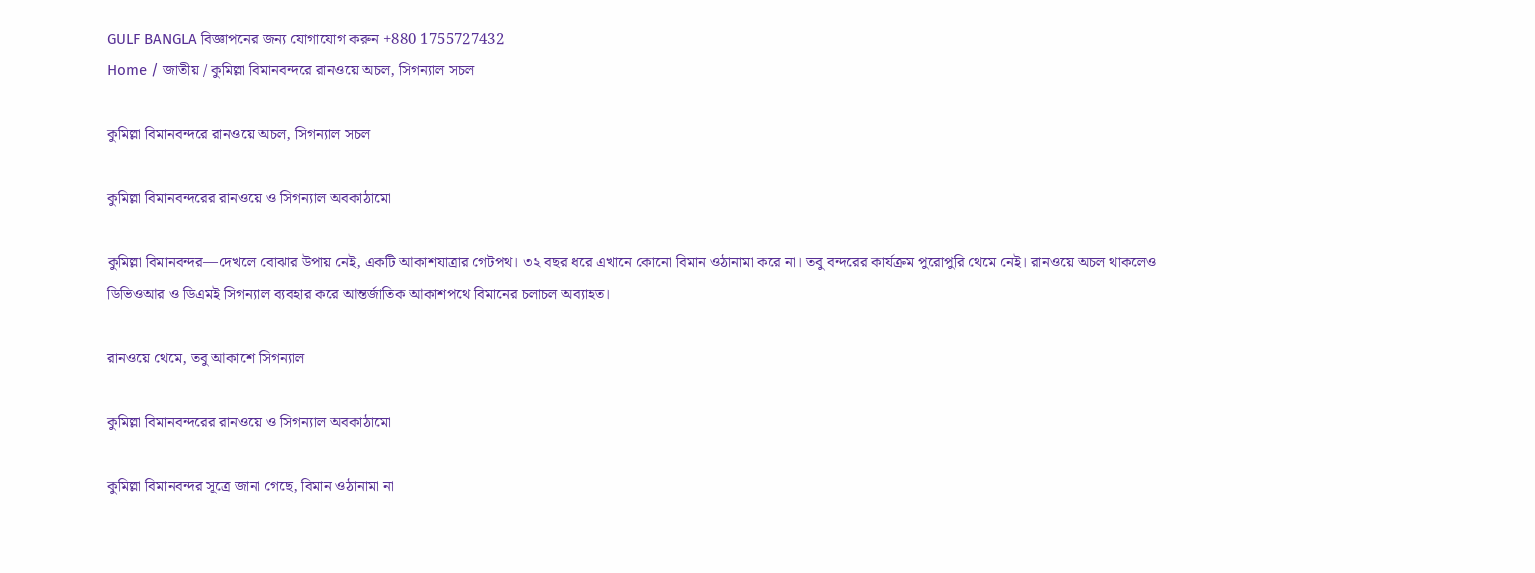GULF BANGLA বিজ্ঞাপনের জন্য যোগাযোগ করুন +880 1755727432
Home / জাতীয় / কুমিল্লা বিমানবন্দরে রানওয়ে অচল, সিগন্যাল সচল

কুমিল্লা বিমানবন্দরে রানওয়ে অচল, সিগন্যাল সচল

কুমিল্লা বিমানবন্দরের রানওয়ে ও সিগন্যাল অবকাঠামো

কুমিল্লা বিমানবন্দর—দেখলে বোঝার উপায় নেই, একটি আকাশযাত্রার গেটপথ। ৩২ বছর ধরে এখানে কোনো বিমান ওঠানামা করে না। তবু বন্দরের কার্যক্রম পুরোপুরি থেমে নেই। রানওয়ে অচল থাকলেও ডিভিওআর ও ডিএমই সিগন্যাল ব্যবহার করে আন্তর্জাতিক আকাশপথে বিমানের চলাচল অব্যাহত।

রানওয়ে থেমে, তবু আকাশে সিগন্যাল

কুমিল্লা বিমানবন্দরের রানওয়ে ও সিগন্যাল অবকাঠামো

কুমিল্লা বিমানবন্দর সূত্রে জানা গেছে, বিমান ওঠানামা না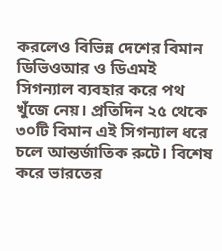করলেও বিভিন্ন দেশের বিমান ডিভিওআর ও ডিএমই সিগন্যাল ব্যবহার করে পথ খুঁজে নেয়। প্রতিদিন ২৫ থেকে ৩০টি বিমান এই সিগন্যাল ধরে চলে আন্তর্জাতিক রুটে। বিশেষ করে ভারতের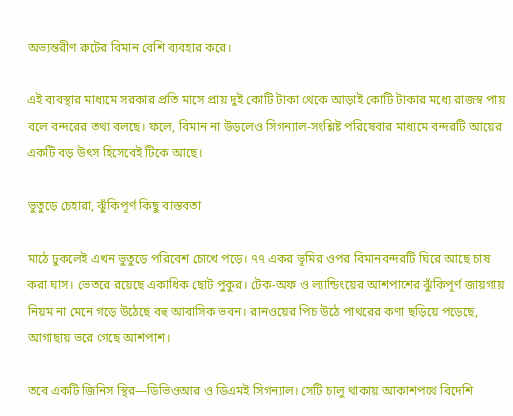অভ্যন্তরীণ রুটের বিমান বেশি ব্যবহার করে।

এই ব্যবস্থার মাধ্যমে সরকার প্রতি মাসে প্রায় দুই কোটি টাকা থেকে আড়াই কোটি টাকার মধ্যে রাজস্ব পায় বলে বন্দরের তথ্য বলছে। ফলে, বিমান না উড়লেও সিগন্যাল-সংশ্লিষ্ট পরিষেবার মাধ্যমে বন্দরটি আয়ের একটি বড় উৎস হিসেবেই টিকে আছে।

ভুতুড়ে চেহারা, ঝুঁকিপূর্ণ কিছু বাস্তবতা

মাঠে ঢুকলেই এখন ভুতুড়ে পরিবেশ চোখে পড়ে। ৭৭ একর ভূমির ওপর বিমানবন্দরটি ঘিরে আছে চাষ করা ঘাস। ভেতরে রয়েছে একাধিক ছোট পুকুর। টেক-অফ ও ল্যান্ডিংয়ের আশপাশের ঝুঁকিপূর্ণ জায়গায় নিয়ম না মেনে গড়ে উঠেছে বহু আবাসিক ভবন। রানওয়ের পিচ উঠে পাথরের কণা ছড়িয়ে পড়েছে, আগাছায় ভরে গেছে আশপাশ।

তবে একটি জিনিস স্থির—ডিভিওআর ও ডিএমই সিগন্যাল। সেটি চালু থাকায় আকাশপথে বিদেশি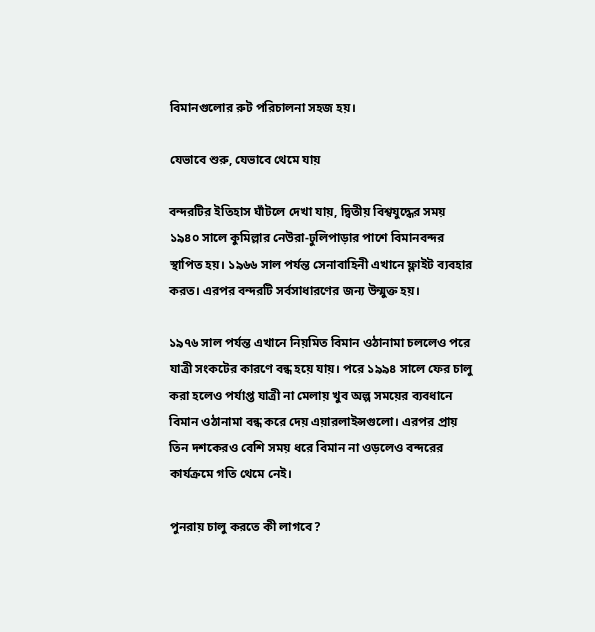বিমানগুলোর রুট পরিচালনা সহজ হয়।

যেভাবে শুরু, যেভাবে থেমে যায়

বন্দরটির ইতিহাস ঘাঁটলে দেখা যায়, দ্বিতীয় বিশ্বযুদ্ধের সময় ১৯৪০ সালে কুমিল্লার নেউরা-ঢুলিপাড়ার পাশে বিমানবন্দর স্থাপিত হয়। ১৯৬৬ সাল পর্যন্ত সেনাবাহিনী এখানে ফ্লাইট ব্যবহার করত। এরপর বন্দরটি সর্বসাধারণের জন্য উন্মুক্ত হয়।

১৯৭৬ সাল পর্যন্ত এখানে নিয়মিত বিমান ওঠানামা চললেও পরে যাত্রী সংকটের কারণে বন্ধ হয়ে যায়। পরে ১৯৯৪ সালে ফের চালু করা হলেও পর্যাপ্ত যাত্রী না মেলায় খুব অল্প সময়ের ব্যবধানে বিমান ওঠানামা বন্ধ করে দেয় এয়ারলাইন্সগুলো। এরপর প্রায় তিন দশকেরও বেশি সময় ধরে বিমান না ওড়লেও বন্দরের কার্যক্রমে গতি থেমে নেই।

পুনরায় চালু করতে কী লাগবে?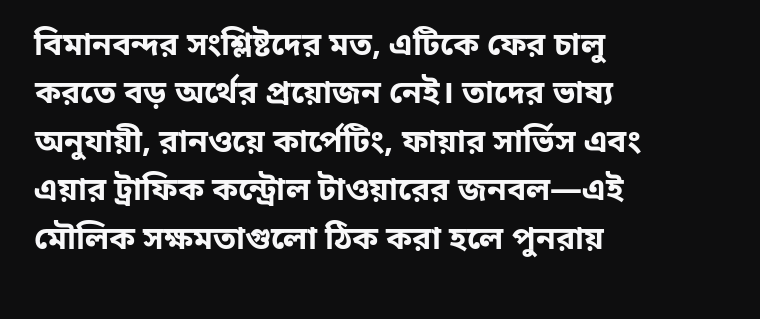বিমানবন্দর সংশ্লিষ্টদের মত, এটিকে ফের চালু করতে বড় অর্থের প্রয়োজন নেই। তাদের ভাষ্য অনুযায়ী, রানওয়ে কার্পেটিং, ফায়ার সার্ভিস এবং এয়ার ট্রাফিক কন্ট্রোল টাওয়ারের জনবল—এই মৌলিক সক্ষমতাগুলো ঠিক করা হলে পুনরায়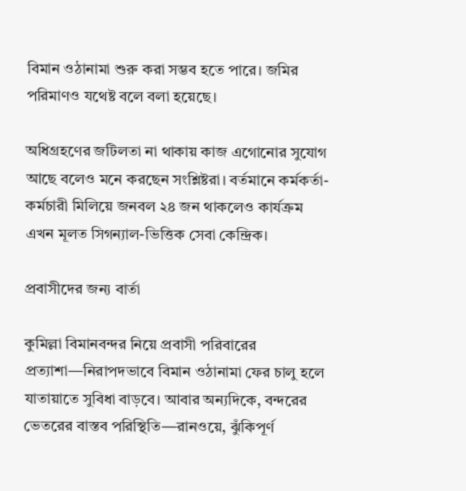বিমান ওঠানামা শুরু করা সম্ভব হতে পারে। জমির পরিমাণও যথেষ্ট বলে বলা হয়েছে।

অধিগ্রহণের জটিলতা না থাকায় কাজ এগোনোর সুযোগ আছে বলেও মনে করছেন সংশ্লিষ্টরা। বর্তমানে কর্মকর্তা-কর্মচারী মিলিয়ে জনবল ২৪ জন থাকলেও কার্যক্রম এখন মূলত সিগন্যাল-ভিত্তিক সেবা কেন্দ্রিক।

প্রবাসীদের জন্য বার্তা

কুমিল্লা বিমানবন্দর নিয়ে প্রবাসী পরিবারের প্রত্যাশা—নিরাপদভাবে বিমান ওঠানামা ফের চালু হলে যাতায়াতে সুবিধা বাড়বে। আবার অন্যদিকে, বন্দরের ভেতরের বাস্তব পরিস্থিতি—রানওয়ে, ঝুঁকিপূর্ণ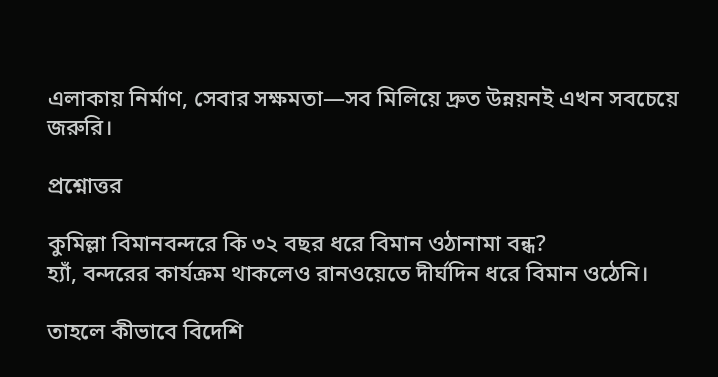এলাকায় নির্মাণ, সেবার সক্ষমতা—সব মিলিয়ে দ্রুত উন্নয়নই এখন সবচেয়ে জরুরি।

প্রশ্নোত্তর

কুমিল্লা বিমানবন্দরে কি ৩২ বছর ধরে বিমান ওঠানামা বন্ধ?
হ্যাঁ, বন্দরের কার্যক্রম থাকলেও রানওয়েতে দীর্ঘদিন ধরে বিমান ওঠেনি।

তাহলে কীভাবে বিদেশি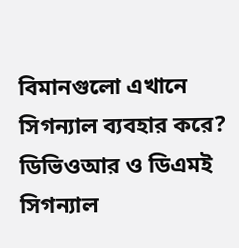বিমানগুলো এখানে সিগন্যাল ব্যবহার করে?
ডিভিওআর ও ডিএমই সিগন্যাল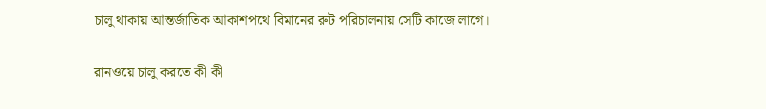চালু থাকায় আন্তর্জাতিক আকাশপথে বিমানের রুট পরিচালনায় সেটি কাজে লাগে।

রানওয়ে চালু করতে কী কী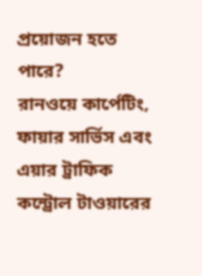প্রয়োজন হতে পারে?
রানওয়ে কার্পেটিং, ফায়ার সার্ভিস এবং এয়ার ট্রাফিক কন্ট্রোল টাওয়ারের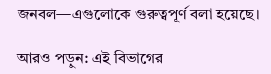জনবল—এগুলোকে গুরুত্বপূর্ণ বলা হয়েছে।

আরও পড়ুন: এই বিভাগের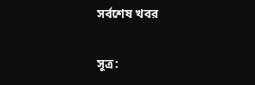সর্বশেষ খবর

সূত্র: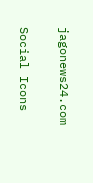jagonews24.com

Social Icons